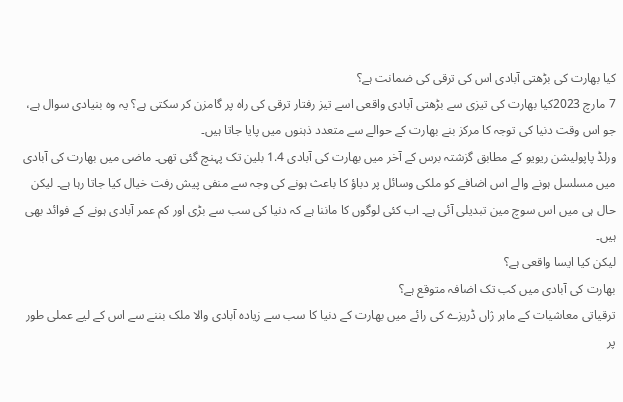کیا بھارت کی بڑھتی آبادی اس کی ترقی کی ضمانت ہے؟
7 مارچ 2023کیا بھارت کی تیزی سے بڑھتی آبادی واقعی اسے تیز رفتار ترقی کی راہ پر گامزن کر سکتی ہے؟ یہ وہ بنیادی سوال ہے، جو اس وقت دنیا کی توجہ کا مرکز بنے بھارت کے حوالے سے متعدد ذہنوں میں پایا جاتا ہیں۔
ورلڈ پاپولیشن ریویو کے مطابق گزشتہ برس کے آخر میں بھارت کی آبادی 1.4 بلین تک پہنچ گئی تھی۔ ماضی میں بھارت کی آبادی میں مسلسل ہونے والے اس اضافے کو ملکی وسائل پر دباؤ کا باعث ہونے کی وجہ سے منفی پیش رفت خیال کیا جاتا رہا ہے۔ لیکن حال ہی میں اس سوچ مین تبدیلی آئی ہے۔ اب کئی لوگوں کا ماننا ہے کہ دنیا کی سب سے بڑی اور کم عمر آبادی ہونے کے فوائد بھی ہیں۔
لیکن کیا ایسا واقعی ہے؟
بھارت کی آبادی میں کب تک اضافہ متوقع ہے؟
ترقیاتی معاشیات کے ماہر ژاں ڈریزے کی رائے میں بھارت کے دنیا کا سب سے زیادہ آبادی والا ملک بننے سے اس کے لیے عملی طور پر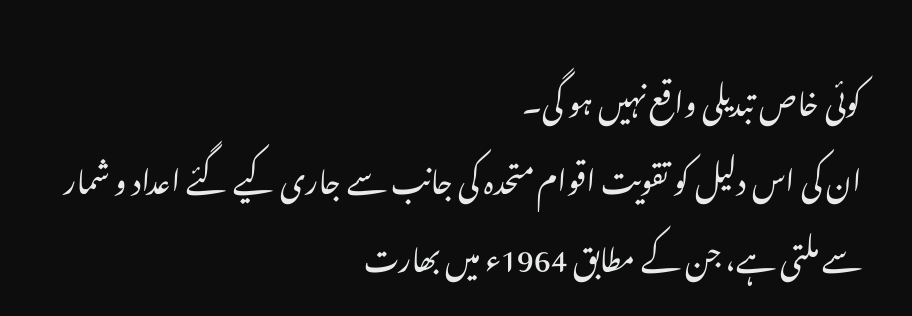کوئی خاص تبدیلی واقع نہیں ہو گی۔
ان کی اس دلیل کو تقویت اقوام متحدہ کی جانب سے جاری کیے گئے اعداد و شمار سے ملتی ہے، جن کے مطابق 1964ء میں بھارت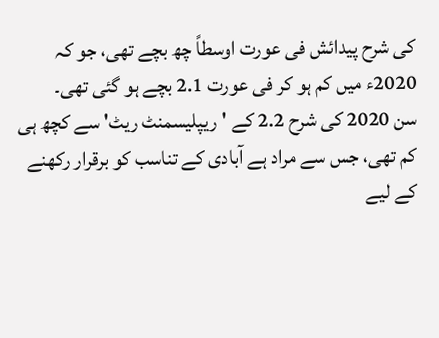کی شرح پیدائش فی عورت اوسطاً چھ بچے تھی، جو کہ 2020ء میں کم ہو کر فی عورت 2.1 بچے ہو گئی تھی۔
سن 2020 کی شرح 2.2 کے 'ریپلیسمنٹ ریٹ' سے کچھ ہی کم تھی، جس سے مراد ہے آبادی کے تناسب کو برقرار رکھنے کے لیے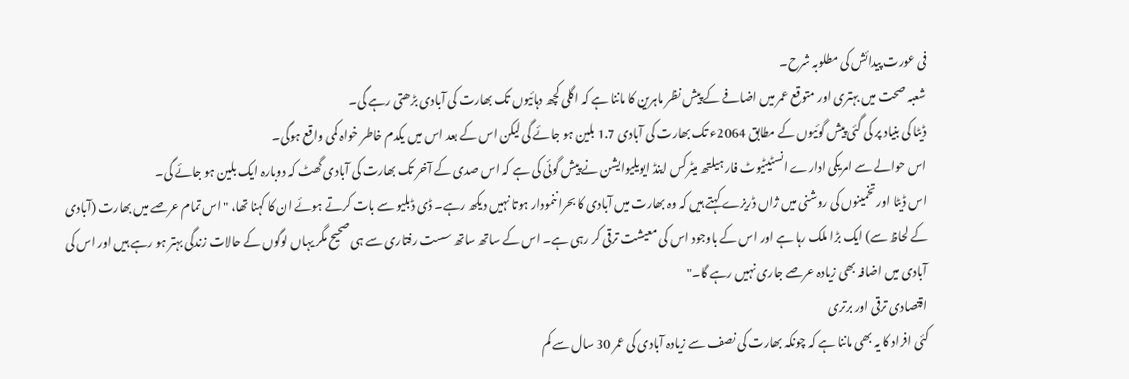فی عورت پیدائش کی مطلوبہ شرح۔
شعبہ صحت میں بہتری اور متوقع عمر میں اضافے کے پیش نظر ماہرین کا ماننا ہے کہ اگلی کچھ دہائیوں تک بھارت کی آبادی بڑھتی رہے گی۔
ڈیٹا کی بنیاد پر کی گئی پیش گوئیوں کے مطابق 2064ء تک بھارت کی آبادی 1.7 بلین ہو جائے گی لیکن اس کے بعد اس میں یکدم خاطر خواہ کمی واقع ہوگی۔
اس حوالے سے امریکی ادارے انسٹیٹیوٹ فار ہیلتھ میٹرکس اینڈ ایویلیوایشن نے پیش گوئی کی ہے کہ اس صدی کے آخر تک بھارت کی آبادی گھٹ کہ دوبارہ ایک بلین ہو جائے گی۔
اس ڈیٹا اور تخمینوں کی روشنی میں ژاں ڈریزے کہتے ہیں کہ وہ بھارت میں آبادی کا بحراننمودار ہوتا نہیں دیکھ رہے۔ ڈی ڈبلیو سے بات کرتے ہوئے ان کا کہنا تھا، "اس تمام عرصے میں بھارت (آبادی کے لحاظ سے) ایک بڑا ملک رہا ہے اور اس کے باوجود اس کی معیشت ترقی کر رہی ہے۔ اس کے ساتھ ساتھ سست رفتاری سے ہی صحیح مگر یہاں لوگوں کے حالات زندگی بہتر ہو رہے ہیں اور اس کی آبادی میں اضافہ بھی زیادہ عرصے جاری نہیں رہے گا۔"
اقتصادی ترقی اور برتری
کئی افراد کا یہ بھی ماننا ہے کہ چونکہ بھارت کی نصف سے زیادہ آبادی کی عمر 30 سال سے کم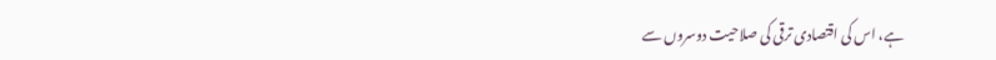ہے، اس کی اقتصادی ترقی کی صلاحیت دوسروں سے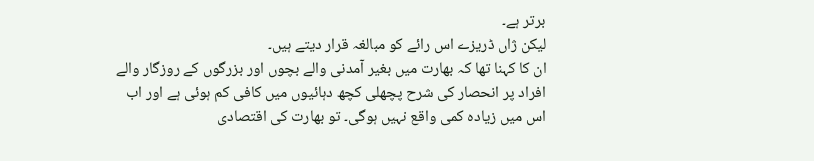برتر ہے۔
لیکن ژاں ڈریزے اس رائے کو مبالغہ قرار دیتے ہیں۔
ان کا کہنا تھا کہ بھارت میں بغیر آمدنی والے بچوں اور بزرگوں کے روزگار والے افراد پر انحصار کی شرح پچھلی کچھ دہائیوں میں کافی کم ہوئی ہے اور اب اس میں زیادہ کمی واقع نہیں ہوگی۔ تو بھارت کی اقتصادی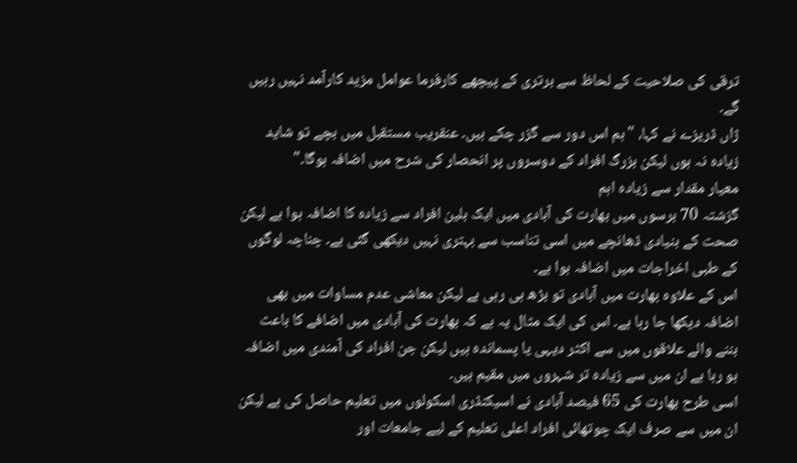ترقی کی صلاحیت کے لحاظ سے برتری کے پیچھے کارفرما عوامل مزید کارآمد نہیں رہیں گے۔
ژاں ڈریزے نے کہا، "ہم اس دور سے گزر چکے ہیں۔ عنقریب مستقبل میں بچے تو شاید زیادہ نہ ہوں لیکن بزرگ افراد کے دوسروں پر انحصار کی شرح میں اضافہ ہوگا۔"
معیار مقدار سے زیادہ اہم
گزشتہ 70 برسوں میں بھارت کی آبادی میں ایک بلین افراد سے زیادہ کا اضافہ ہوا ہے لیکن صحت کے بنیادی ڈھانچے میں اسی تناسب سے بہتری نہیں دیکھی گئی ہے۔ چناچہ لوگوں کے طبی اخراجات میں اضافہ ہوا ہے۔
اس کے علاوہ بھارت میں آبادی تو بڑھ ہی رہی ہے لیکن معاشی عدم مساوات میں بھی اضافہ دیکھا جا رہا ہے۔ اس کی ایک مثال یہ ہے کہ بھارت کی آبادی میں اضافے کا باعث بننے والے علاقوں میں سے اکثر دیہی یا پسماندہ ہیں لیکن جن افراد کی آمندی میں اضافہ ہو رہا ہے ان میں سے زیادہ تر شہروں میں مقیم ہیں۔
اسی طرح بھارت کی 65 فیصد آبادی نے اسیکنڈری اسکولوں میں تعلیم حاصل کی ہے لیکن ان میں سے صرف ایک چوتھائی افراد اعلی تعلیم کے لیے جامعات اور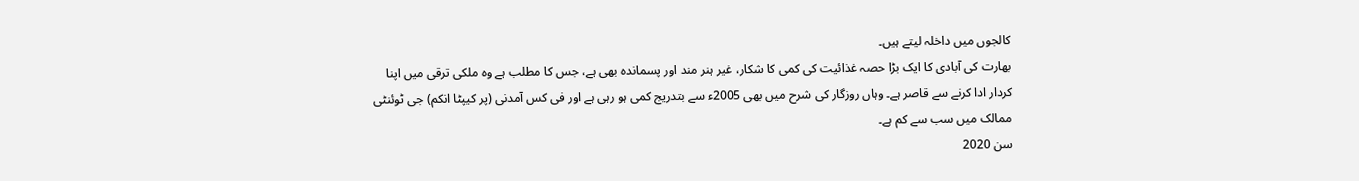کالجوں میں داخلہ لیتے ہیں۔
بھارت کی آبادی کا ایک بڑا حصہ غذائیت کی کمی کا شکار، غیر ہنر مند اور پسماندہ بھی ہے، جس کا مطلب ہے وہ ملکی ترقی میں اپنا کردار ادا کرنے سے قاصر ہے۔ وہاں روزگار کی شرح میں بھی 2005ء سے بتدریج کمی ہو رہی ہے اور فی کس آمدنی (پر کیپٹا انکم) جی ٹوئنٹی ممالک میں سب سے کم ہے۔
سن 2020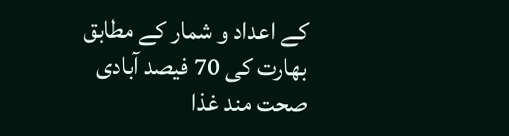کے اعداد و شمار کے مطابق بھارت کی 70 فیصد آبادی صحت مند غذا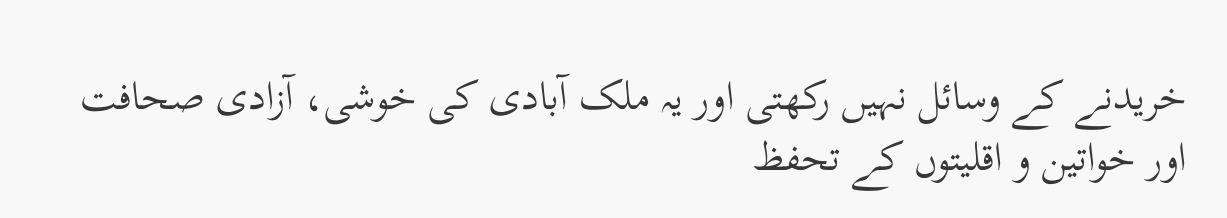خریدنے کے وسائل نہیں رکھتی اور یہ ملک آبادی کی خوشی، آزادی صحافت اور خواتین و اقلیتوں کے تحفظ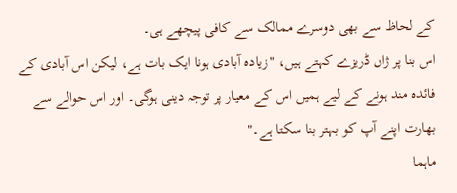کے لحاظ سے بھی دوسرے ممالک سے کافی پیچھے ہی۔
اس بنا پر ژاں ڈریزے کہتے ہیں، "زیادہ آبادی ہونا ایک بات ہے، لیکن اس آبادی کے فائدہ مند ہونے کے لیے ہمیں اس کے معیار پر توجہ دینی ہوگی۔ اور اس حوالے سے بھارت اپنے آپ کو بہتر بنا سکتا ہے۔"
ماہما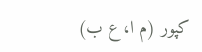کپور (م ا، ع ب)